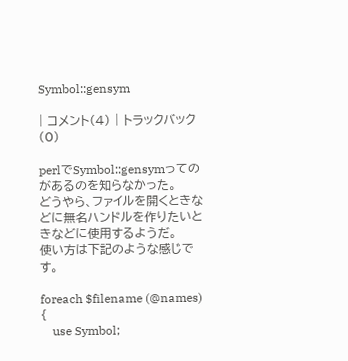Symbol::gensym

| コメント(4) | トラックバック(0)

perlでSymbol::gensymってのがあるのを知らなかった。
どうやら、ファイルを開くときなどに無名ハンドルを作りたいときなどに使用するようだ。
使い方は下記のような感じです。

foreach $filename (@names) {
    use Symbol;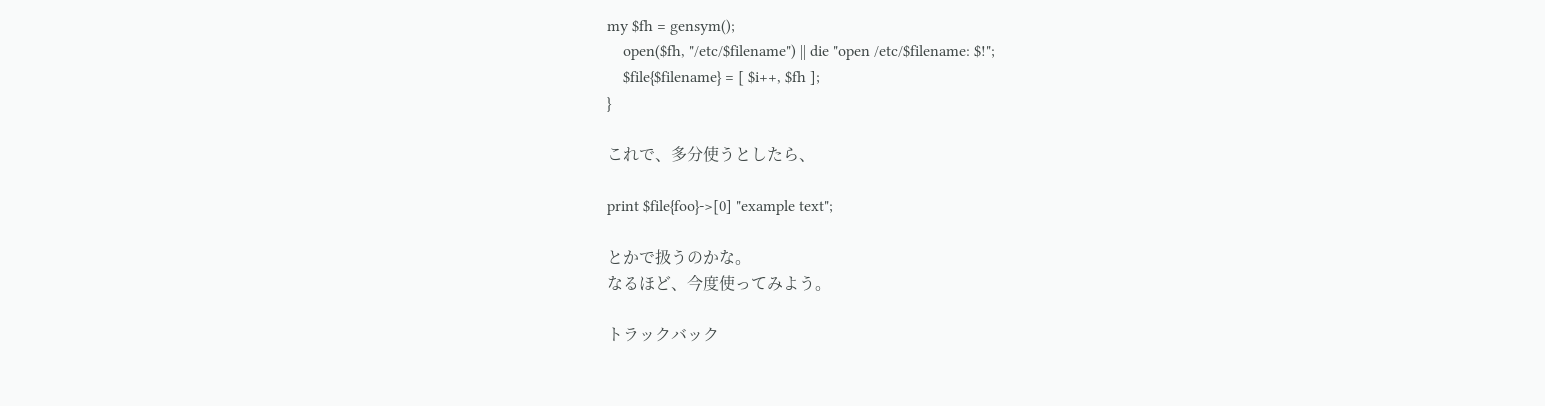my $fh = gensym();
    open($fh, "/etc/$filename") || die "open /etc/$filename: $!";
    $file{$filename} = [ $i++, $fh ];
}

これで、多分使うとしたら、

print $file{foo}->[0] "example text";

とかで扱うのかな。
なるほど、今度使ってみよう。

トラックバック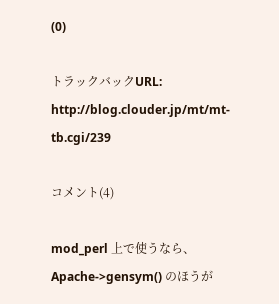(0)

トラックバックURL: http://blog.clouder.jp/mt/mt-tb.cgi/239

コメント(4)

mod_perl 上で使うなら、Apache->gensym() のほうが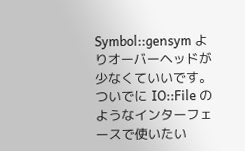Symbol::gensym よりオーバーヘッドが少なくていいです。
ついでに IO::File のようなインターフェースで使いたい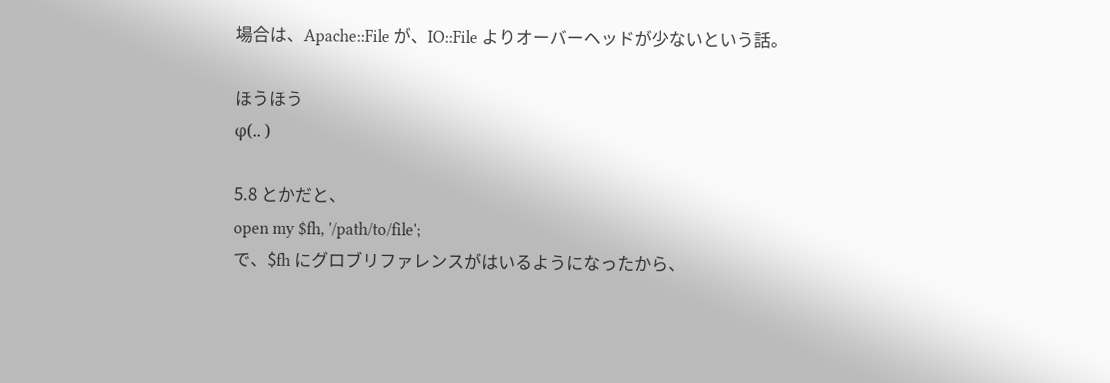場合は、Apache::File が、IO::File よりオーバーヘッドが少ないという話。

ほうほう
φ(.. )

5.8 とかだと、
open my $fh, '/path/to/file';
で、$fh にグロブリファレンスがはいるようになったから、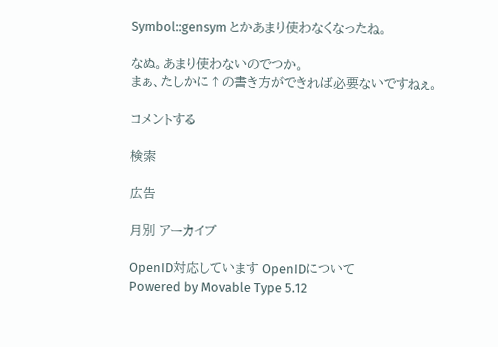Symbol::gensym とかあまり使わなくなったね。

なぬ。あまり使わないのでつか。
まぁ、たしかに↑の書き方ができれば必要ないですねぇ。

コメントする

検索

広告

月別 アーカイブ

OpenID対応しています OpenIDについて
Powered by Movable Type 5.12